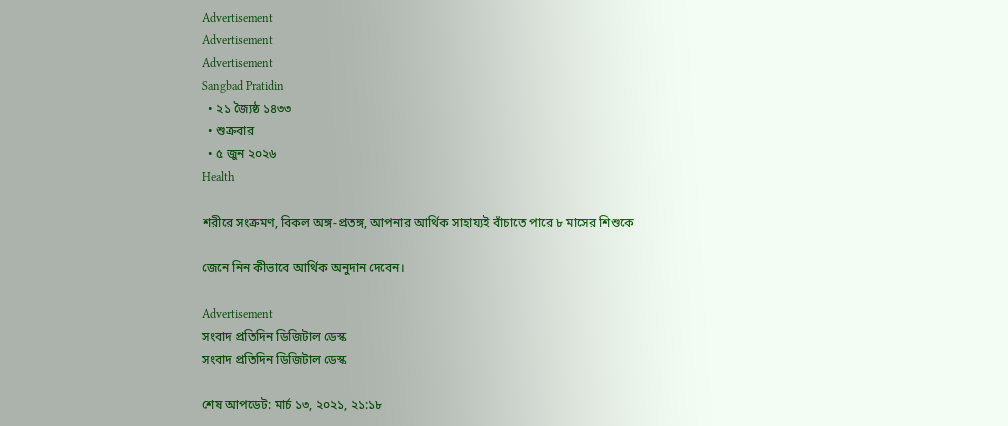Advertisement
Advertisement
Advertisement
Sangbad Pratidin
  • ২১ জ্যৈষ্ঠ ১৪৩৩
  • শুক্রবার
  • ৫ জুন ২০২৬
Health

শরীরে সংক্রমণ, বিকল অঙ্গ-প্রতঙ্গ, আপনার আর্থিক সাহায্যই বাঁচাতে পারে ৮ মাসের শিশুকে

জেনে নিন কীভাবে আর্থিক অনুদান দেবেন।

Advertisement
সংবাদ প্রতিদিন ডিজিটাল ডেস্ক
সংবাদ প্রতিদিন ডিজিটাল ডেস্ক

শেষ আপডেট: মার্চ ১৩, ২০২১, ২১:১৮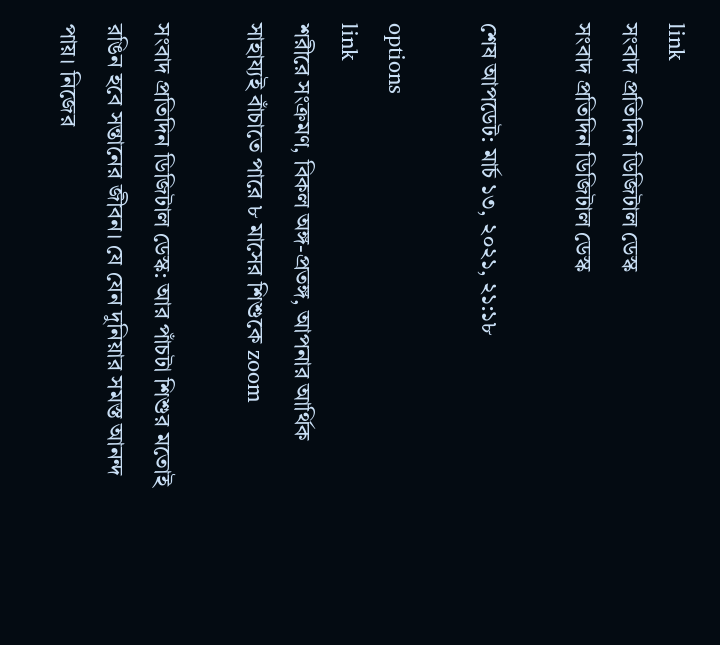link
সংবাদ প্রতিদিন ডিজিটাল ডেস্ক
সংবাদ প্রতিদিন ডিজিটাল ডেস্ক

শেষ আপডেট: মার্চ ১৩, ২০২১, ২১:১৮

options
link
শরীরে সংক্রমণ, বিকল অঙ্গ-প্রতঙ্গ, আপনার আর্থিক সাহায্যই বাঁচাতে পারে ৮ মাসের শিশুকে zoom

সংবাদ প্রতিদিন ডিজিটাল ডেস্ক: আর পাঁচটা শিশুর মতোই রঙিন হবে সন্তানের জীবন। যে যেন দুনিয়ার সমস্ত আনন্দ পায়। নিজের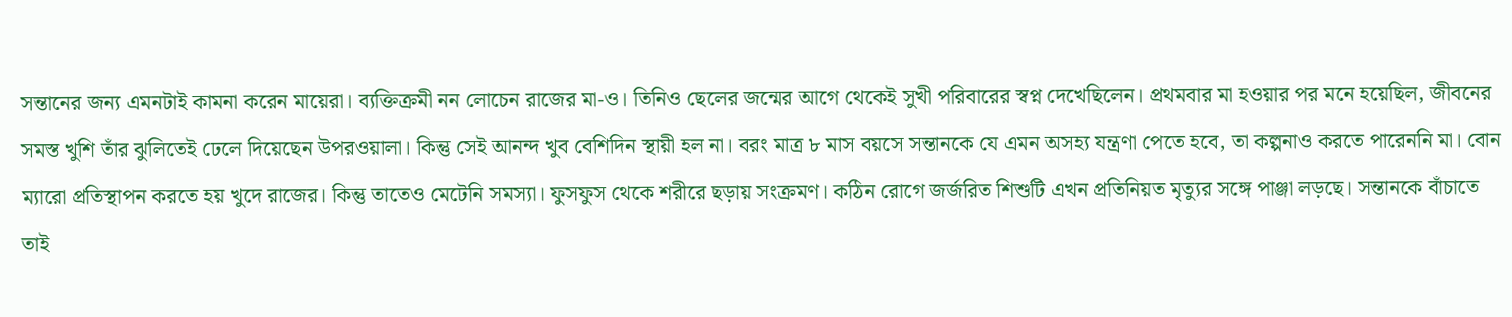সন্তানের জন্য এমনটাই কামনা করেন মায়েরা। ব্যক্তিক্রমী নন লোচেন রাজের মা-ও। তিনিও ছেলের জন্মের আগে থেকেই সুখী পরিবারের স্বপ্ন দেখেছিলেন। প্রথমবার মা হওয়ার পর মনে হয়েছিল, জীবনের সমস্ত খুশি তাঁর ঝুলিতেই ঢেলে দিয়েছেন উপরওয়ালা। কিন্তু সেই আনন্দ খুব বেশিদিন স্থায়ী হল না। বরং মাত্র ৮ মাস বয়সে সন্তানকে যে এমন অসহ্য যন্ত্রণা পেতে হবে, তা কল্পনাও করতে পারেননি মা। বোন ম্যারো প্রতিস্থাপন করতে হয় খুদে রাজের। কিন্তু তাতেও মেটেনি সমস্যা। ফুসফুস থেকে শরীরে ছড়ায় সংক্রমণ। কঠিন রোগে জর্জরিত শিশুটি এখন প্রতিনিয়ত মৃত্যুর সঙ্গে পাঞ্জা লড়ছে। সন্তানকে বাঁচাতে তাই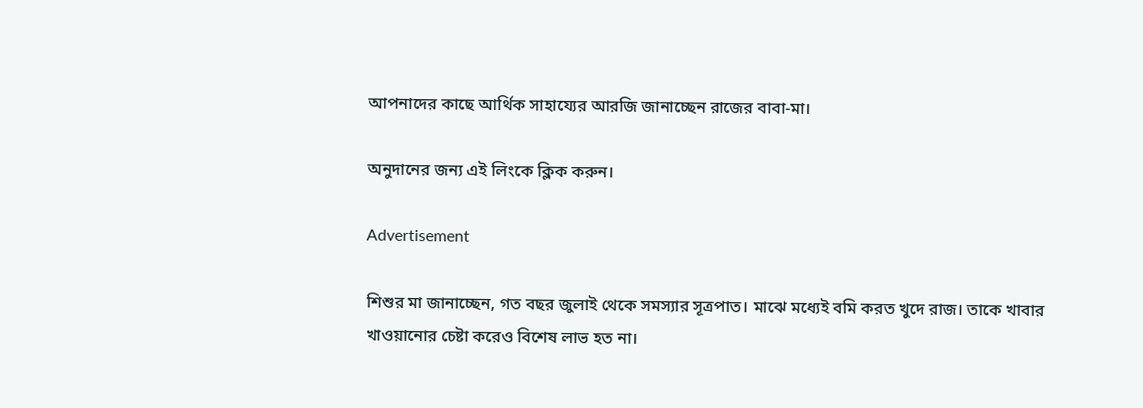আপনাদের কাছে আর্থিক সাহায্যের আরজি জানাচ্ছেন রাজের বাবা-মা।

অনুদানের জন্য এই লিংকে ক্লিক করুন।

Advertisement

শিশুর মা জানাচ্ছেন, গত বছর জুলাই থেকে সমস্যার সূত্রপাত। মাঝে মধ্যেই বমি করত খুদে রাজ। তাকে খাবার খাওয়ানোর চেষ্টা করেও বিশেষ লাভ হত না।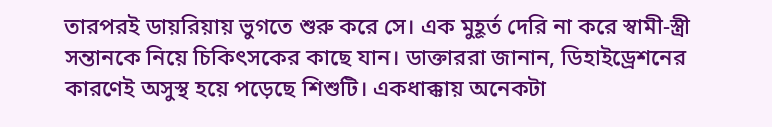তারপরই ডায়রিয়ায় ভুগতে শুরু করে সে। এক মুহূর্ত দেরি না করে স্বামী-স্ত্রী সন্তানকে নিয়ে চিকিৎসকের কাছে যান। ডাক্তাররা জানান, ডিহাইড্রেশনের কারণেই অসুস্থ হয়ে পড়েছে শিশুটি। একধাক্কায় অনেকটা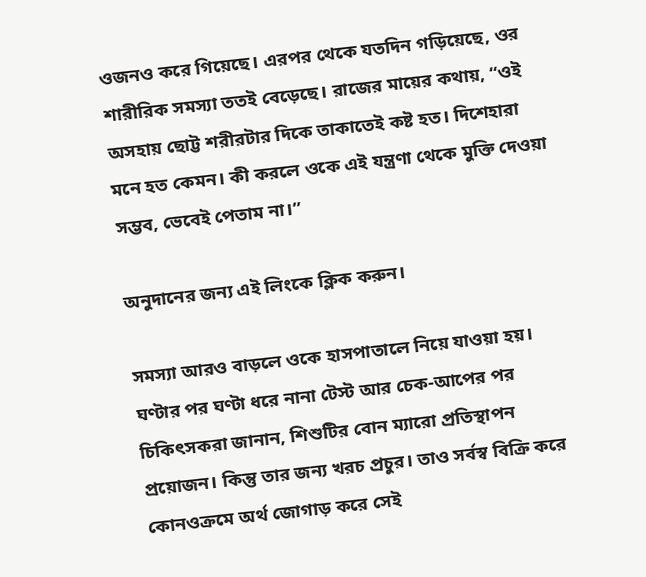ওজনও করে গিয়েছে। এরপর থেকে যতদিন গড়িয়েছে, ওর শারীরিক সমস্যা ততই বেড়েছে। রাজের মায়ের কথায়, “ওই অসহায় ছোট্ট শরীরটার দিকে তাকাতেই কষ্ট হত। দিশেহারা মনে হত কেমন। কী করলে ওকে এই যন্ত্রণা থেকে মুক্তি দেওয়া সম্ভব, ভেবেই পেতাম না।”

অনুদানের জন্য এই লিংকে ক্লিক করুন।

সমস্যা আরও বাড়লে ওকে হাসপাতালে নিয়ে যাওয়া হয়। ঘণ্টার পর ঘণ্টা ধরে নানা টেস্ট আর চেক-আপের পর চিকিৎসকরা জানান, শিশুটির বোন ম্যারো প্রতিস্থাপন প্রয়োজন। কিন্তু তার জন্য খরচ প্রচুর। তাও সর্বস্ব বিক্রি করে কোনওক্রমে অর্থ জোগাড় করে সেই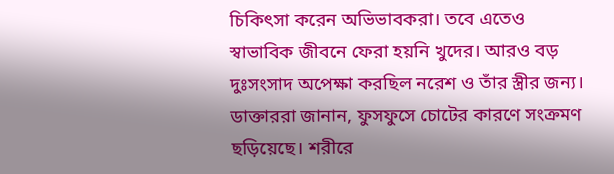চিকিৎসা করেন অভিভাবকরা। তবে এতেও স্বাভাবিক জীবনে ফেরা হয়নি খুদের। আরও বড় দুঃসংসাদ অপেক্ষা করছিল নরেশ ও তাঁর স্ত্রীর জন্য। ডাক্তাররা জানান, ফুসফুসে চোটের কারণে সংক্রমণ ছড়িয়েছে। শরীরে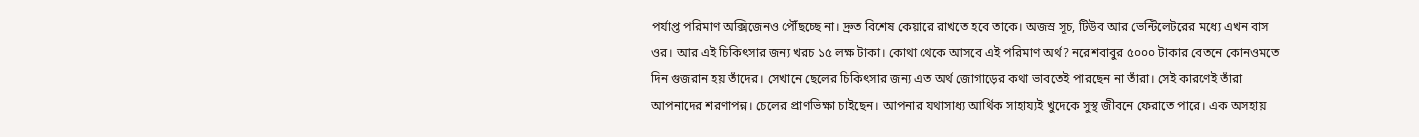পর্যাপ্ত পরিমাণ অক্সিজেনও পৌঁছচ্ছে না। দ্রুত বিশেষ কেয়ারে রাখতে হবে তাকে। অজস্র সূচ, টিউব আর ভেন্টিলেটরের মধ্যে এখন বাস ওর। আর এই চিকিৎসার জন্য খরচ ১৫ লক্ষ টাকা। কোথা থেকে আসবে এই পরিমাণ অর্থ? নরেশবাবুর ৫০০০ টাকার বেতনে কোনওমতে দিন গুজরান হয় তাঁদের। সেখানে ছেলের চিকিৎসার জন্য এত অর্থ জোগাড়ের কথা ভাবতেই পারছেন না তাঁরা। সেই কারণেই তাঁরা আপনাদের শরণাপন্ন। চেলের প্রাণভিক্ষা চাইছেন। আপনার যথাসাধ্য আর্থিক সাহায্যই খুদেকে সুস্থ জীবনে ফেরাতে পারে। এক অসহায়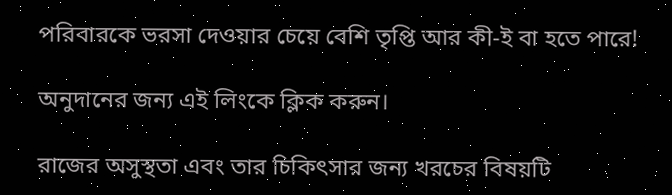পরিবারকে ভরসা দেওয়ার চেয়ে বেশি তৃপ্তি আর কী-ই বা হতে পারে!

অনুদানের জন্য এই লিংকে ক্লিক করুন।

রাজের অসুস্থতা এবং তার চিকিৎসার জন্য খরচের বিষয়টি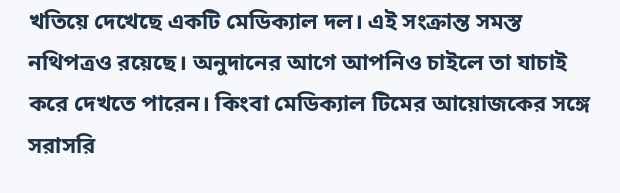খতিয়ে দেখেছে একটি মেডিক্যাল দল। এই সংক্রান্ত সমস্ত নথিপত্রও রয়েছে। অনুদানের আগে আপনিও চাইলে তা যাচাই করে দেখতে পারেন। কিংবা মেডিক্যাল টিমের আয়োজকের সঙ্গে সরাসরি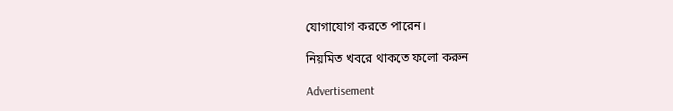যোগাযোগ করতে পারেন।

নিয়মিত খবরে থাকতে ফলো করুন

Advertisement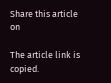Share this article on

The article link is copied.